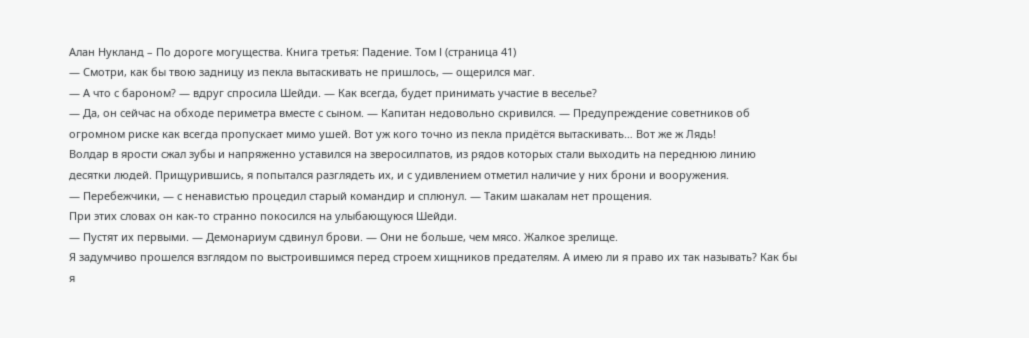Алан Нукланд – По дороге могущества. Книга третья: Падение. Том І (страница 41)
— Смотри, как бы твою задницу из пекла вытаскивать не пришлось, — ощерился маг.
— А что с бароном? — вдруг спросила Шейди. — Как всегда, будет принимать участие в веселье?
— Да, он сейчас на обходе периметра вместе с сыном. — Капитан недовольно скривился. — Предупреждение советников об огромном риске как всегда пропускает мимо ушей. Вот уж кого точно из пекла придётся вытаскивать… Вот же ж Лядь!
Волдар в ярости сжал зубы и напряженно уставился на зверосилпатов, из рядов которых стали выходить на переднюю линию десятки людей. Прищурившись, я попытался разглядеть их, и с удивлением отметил наличие у них брони и вооружения.
— Перебежчики, — с ненавистью процедил старый командир и сплюнул. — Таким шакалам нет прощения.
При этих словах он как-то странно покосился на улыбающуюся Шейди.
— Пустят их первыми. — Демонариум сдвинул брови. — Они не больше, чем мясо. Жалкое зрелище.
Я задумчиво прошелся взглядом по выстроившимся перед строем хищников предателям. А имею ли я право их так называть? Как бы я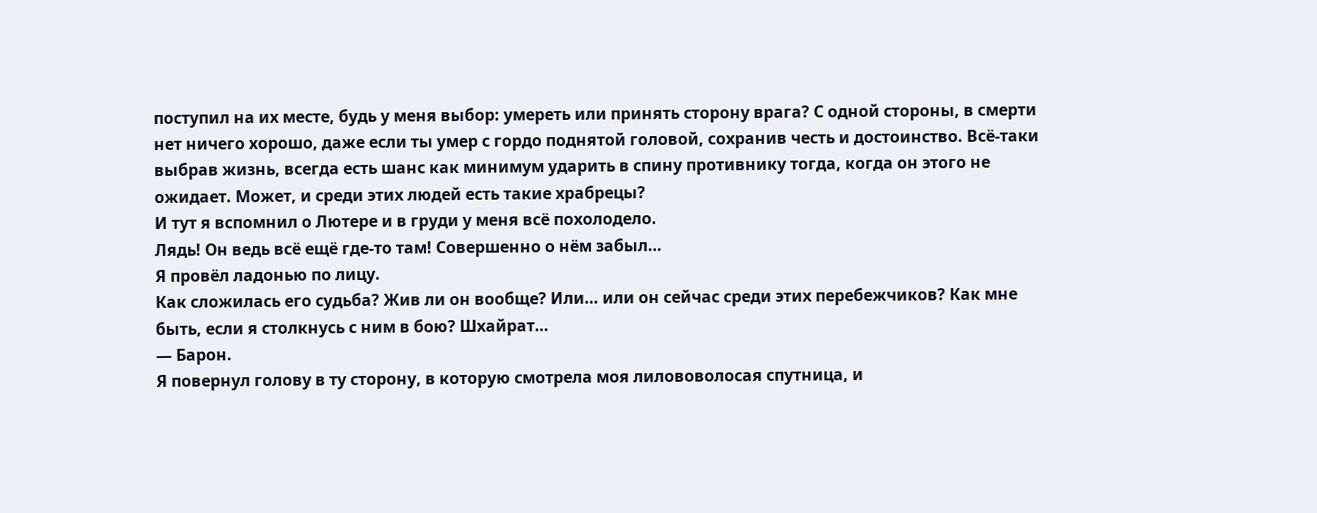поступил на их месте, будь у меня выбор: умереть или принять сторону врага? С одной стороны, в смерти нет ничего хорошо, даже если ты умер с гордо поднятой головой, сохранив честь и достоинство. Всё-таки выбрав жизнь, всегда есть шанс как минимум ударить в спину противнику тогда, когда он этого не ожидает. Может, и среди этих людей есть такие храбрецы?
И тут я вспомнил о Лютере и в груди у меня всё похолодело.
Лядь! Он ведь всё ещё где-то там! Совершенно о нём забыл…
Я провёл ладонью по лицу.
Как сложилась его судьба? Жив ли он вообще? Или… или он сейчас среди этих перебежчиков? Как мне быть, если я столкнусь с ним в бою? Шхайрат…
— Барон.
Я повернул голову в ту сторону, в которую смотрела моя лилововолосая спутница, и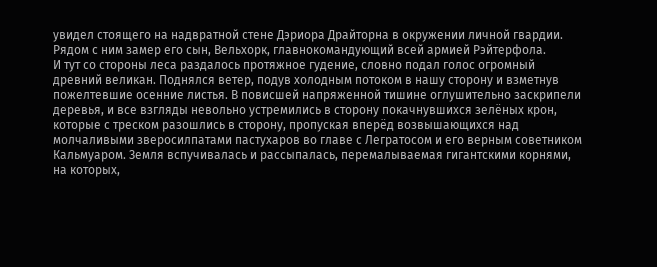увидел стоящего на надвратной стене Дэриора Драйторна в окружении личной гвардии. Рядом с ним замер его сын, Вельхорк, главнокомандующий всей армией Рэйтерфола.
И тут со стороны леса раздалось протяжное гудение, словно подал голос огромный древний великан. Поднялся ветер, подув холодным потоком в нашу сторону и взметнув пожелтевшие осенние листья. В повисшей напряженной тишине оглушительно заскрипели деревья, и все взгляды невольно устремились в сторону покачнувшихся зелёных крон, которые с треском разошлись в сторону, пропуская вперёд возвышающихся над молчаливыми зверосилпатами пастухаров во главе с Легратосом и его верным советником Кальмуаром. Земля вспучивалась и рассыпалась, перемалываемая гигантскими корнями, на которых,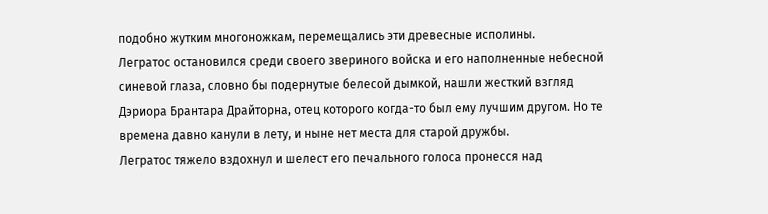подобно жутким многоножкам, перемещались эти древесные исполины.
Легратос остановился среди своего звериного войска и его наполненные небесной синевой глаза, словно бы подернутые белесой дымкой, нашли жесткий взгляд Дэриора Брантара Драйторна, отец которого когда-то был ему лучшим другом. Но те времена давно канули в лету, и ныне нет места для старой дружбы.
Легратос тяжело вздохнул и шелест его печального голоса пронесся над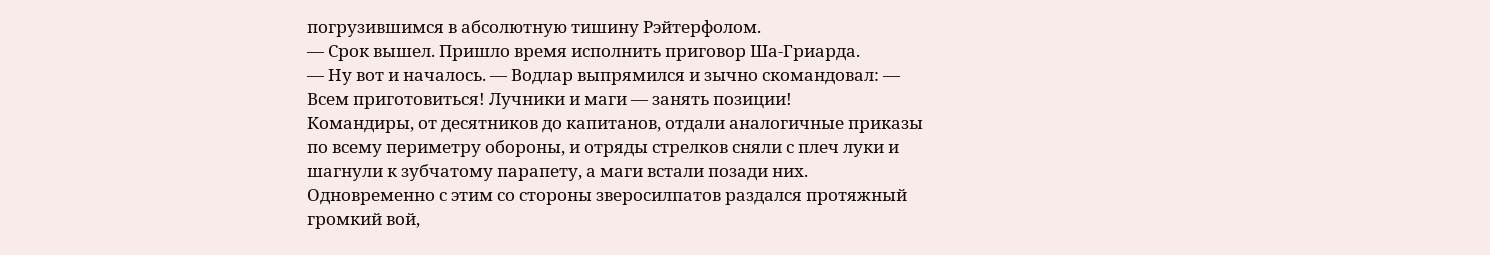погрузившимся в абсолютную тишину Рэйтерфолом.
— Срок вышел. Пришло время исполнить приговор Ша-Гриарда.
— Ну вот и началось. — Водлар выпрямился и зычно скомандовал: — Всем приготовиться! Лучники и маги — занять позиции!
Командиры, от десятников до капитанов, отдали аналогичные приказы по всему периметру обороны, и отряды стрелков сняли с плеч луки и шагнули к зубчатому парапету, а маги встали позади них.
Одновременно с этим со стороны зверосилпатов раздался протяжный громкий вой,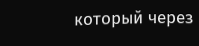который через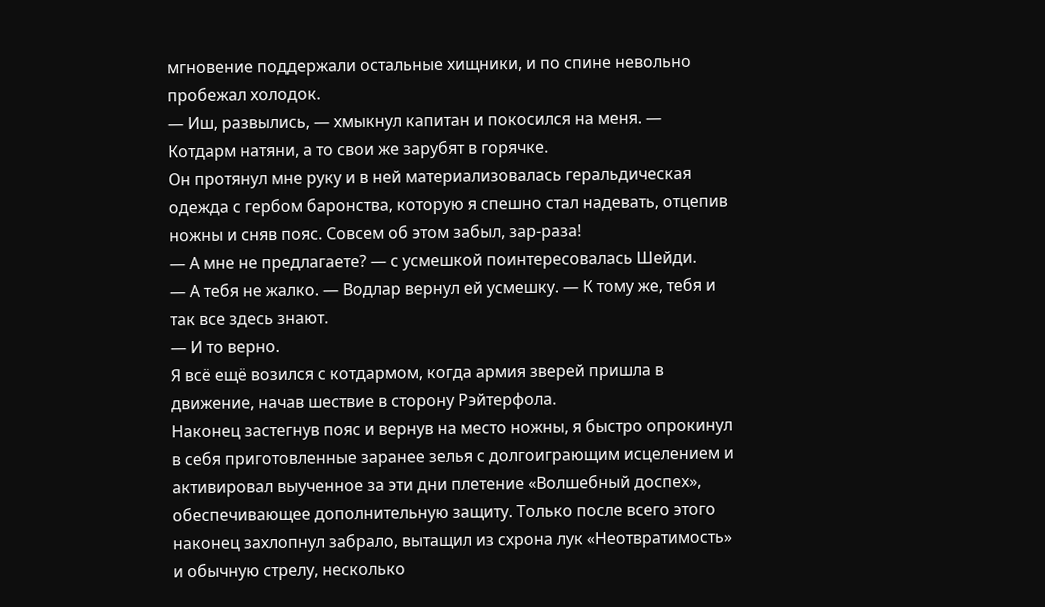мгновение поддержали остальные хищники, и по спине невольно пробежал холодок.
— Иш, развылись, — хмыкнул капитан и покосился на меня. — Котдарм натяни, а то свои же зарубят в горячке.
Он протянул мне руку и в ней материализовалась геральдическая одежда с гербом баронства, которую я спешно стал надевать, отцепив ножны и сняв пояс. Совсем об этом забыл, зар-раза!
— А мне не предлагаете? — с усмешкой поинтересовалась Шейди.
— А тебя не жалко. — Водлар вернул ей усмешку. — К тому же, тебя и так все здесь знают.
— И то верно.
Я всё ещё возился с котдармом, когда армия зверей пришла в движение, начав шествие в сторону Рэйтерфола.
Наконец застегнув пояс и вернув на место ножны, я быстро опрокинул в себя приготовленные заранее зелья с долгоиграющим исцелением и активировал выученное за эти дни плетение «Волшебный доспех», обеспечивающее дополнительную защиту. Только после всего этого наконец захлопнул забрало, вытащил из схрона лук «Неотвратимость» и обычную стрелу, несколько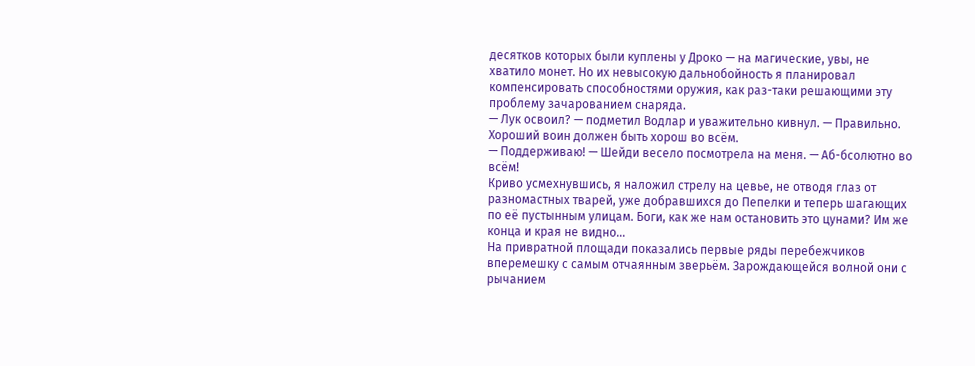десятков которых были куплены у Дроко — на магические, увы, не хватило монет. Но их невысокую дальнобойность я планировал компенсировать способностями оружия, как раз-таки решающими эту проблему зачарованием снаряда.
— Лук освоил? — подметил Водлар и уважительно кивнул. — Правильно. Хороший воин должен быть хорош во всём.
— Поддерживаю! — Шейди весело посмотрела на меня. — Аб-бсолютно во всём!
Криво усмехнувшись, я наложил стрелу на цевье, не отводя глаз от разномастных тварей, уже добравшихся до Пепелки и теперь шагающих по её пустынным улицам. Боги, как же нам остановить это цунами? Им же конца и края не видно…
На привратной площади показались первые ряды перебежчиков вперемешку с самым отчаянным зверьём. Зарождающейся волной они с рычанием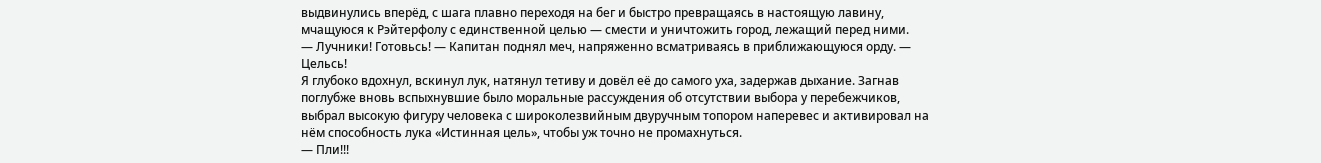выдвинулись вперёд, с шага плавно переходя на бег и быстро превращаясь в настоящую лавину, мчащуюся к Рэйтерфолу с единственной целью — смести и уничтожить город, лежащий перед ними.
— Лучники! Готовьсь! — Капитан поднял меч, напряженно всматриваясь в приближающуюся орду. — Цельсь!
Я глубоко вдохнул, вскинул лук, натянул тетиву и довёл её до самого уха, задержав дыхание. Загнав поглубже вновь вспыхнувшие было моральные рассуждения об отсутствии выбора у перебежчиков, выбрал высокую фигуру человека с широколезвийным двуручным топором наперевес и активировал на нём способность лука «Истинная цель», чтобы уж точно не промахнуться.
— Пли!!!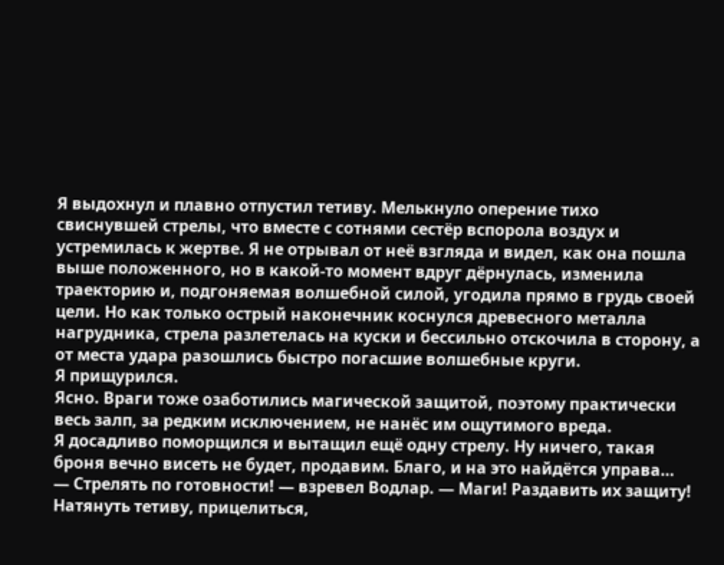Я выдохнул и плавно отпустил тетиву. Мелькнуло оперение тихо свиснувшей стрелы, что вместе с сотнями сестёр вспорола воздух и устремилась к жертве. Я не отрывал от неё взгляда и видел, как она пошла выше положенного, но в какой-то момент вдруг дёрнулась, изменила траекторию и, подгоняемая волшебной силой, угодила прямо в грудь своей цели. Но как только острый наконечник коснулся древесного металла нагрудника, стрела разлетелась на куски и бессильно отскочила в сторону, а от места удара разошлись быстро погасшие волшебные круги.
Я прищурился.
Ясно. Враги тоже озаботились магической защитой, поэтому практически весь залп, за редким исключением, не нанёс им ощутимого вреда.
Я досадливо поморщился и вытащил ещё одну стрелу. Ну ничего, такая броня вечно висеть не будет, продавим. Благо, и на это найдётся управа…
— Стрелять по готовности! — взревел Водлар. — Маги! Раздавить их защиту!
Натянуть тетиву, прицелиться,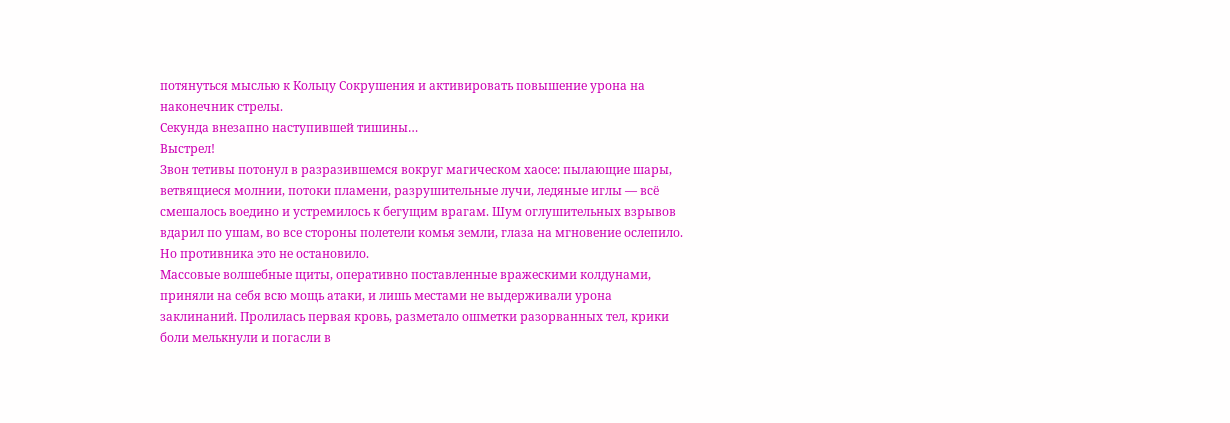потянуться мыслью к Кольцу Сокрушения и активировать повышение урона на наконечник стрелы.
Секунда внезапно наступившей тишины…
Выстрел!
Звон тетивы потонул в разразившемся вокруг магическом хаосе: пылающие шары, ветвящиеся молнии, потоки пламени, разрушительные лучи, ледяные иглы — всё смешалось воедино и устремилось к бегущим врагам. Шум оглушительных взрывов вдарил по ушам, во все стороны полетели комья земли, глаза на мгновение ослепило.
Но противника это не остановило.
Массовые волшебные щиты, оперативно поставленные вражескими колдунами, приняли на себя всю мощь атаки, и лишь местами не выдерживали урона заклинаний. Пролилась первая кровь, разметало ошметки разорванных тел, крики боли мелькнули и погасли в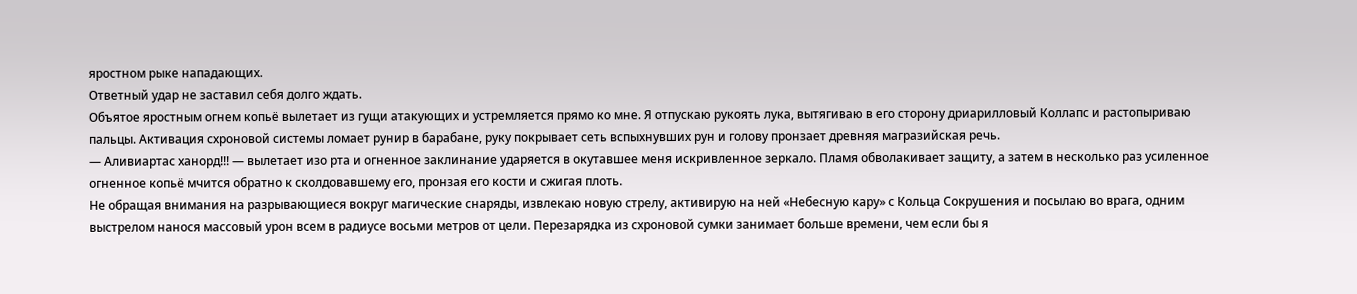яростном рыке нападающих.
Ответный удар не заставил себя долго ждать.
Объятое яростным огнем копьё вылетает из гущи атакующих и устремляется прямо ко мне. Я отпускаю рукоять лука, вытягиваю в его сторону дриарилловый Коллапс и растопыриваю пальцы. Активация схроновой системы ломает рунир в барабане, руку покрывает сеть вспыхнувших рун и голову пронзает древняя магразийская речь.
— Аливиартас ханорд!!! — вылетает изо рта и огненное заклинание ударяется в окутавшее меня искривленное зеркало. Пламя обволакивает защиту, а затем в несколько раз усиленное огненное копьё мчится обратно к сколдовавшему его, пронзая его кости и сжигая плоть.
Не обращая внимания на разрывающиеся вокруг магические снаряды, извлекаю новую стрелу, активирую на ней «Небесную кару» с Кольца Сокрушения и посылаю во врага, одним выстрелом нанося массовый урон всем в радиусе восьми метров от цели. Перезарядка из схроновой сумки занимает больше времени, чем если бы я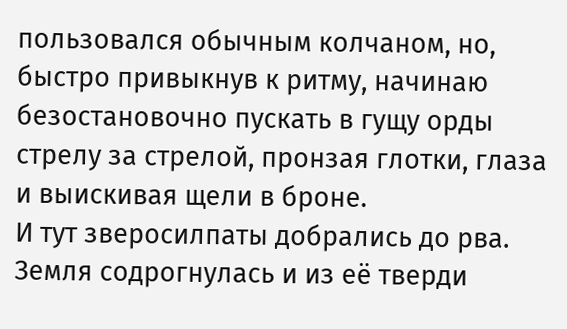пользовался обычным колчаном, но, быстро привыкнув к ритму, начинаю безостановочно пускать в гущу орды стрелу за стрелой, пронзая глотки, глаза и выискивая щели в броне.
И тут зверосилпаты добрались до рва. Земля содрогнулась и из её тверди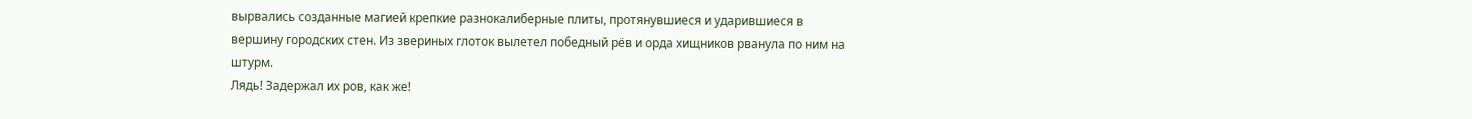вырвались созданные магией крепкие разнокалиберные плиты, протянувшиеся и ударившиеся в вершину городских стен. Из звериных глоток вылетел победный рёв и орда хищников рванула по ним на штурм.
Лядь! Задержал их ров, как же!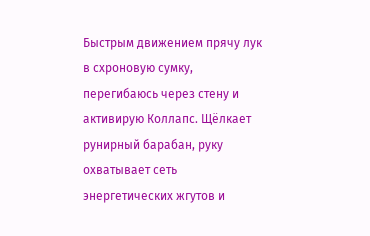Быстрым движением прячу лук в схроновую сумку, перегибаюсь через стену и активирую Коллапс. Щёлкает рунирный барабан, руку охватывает сеть энергетических жгутов и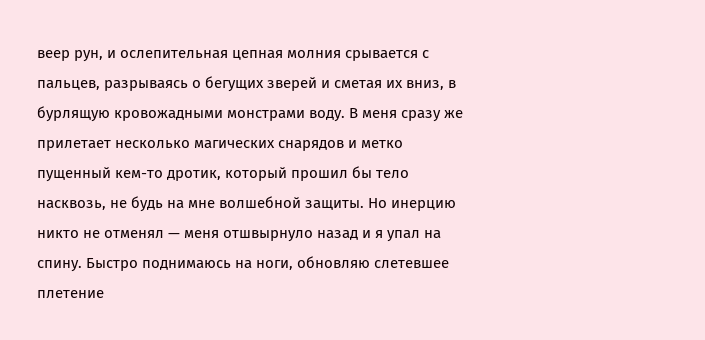веер рун, и ослепительная цепная молния срывается с пальцев, разрываясь о бегущих зверей и сметая их вниз, в бурлящую кровожадными монстрами воду. В меня сразу же прилетает несколько магических снарядов и метко пущенный кем-то дротик, который прошил бы тело насквозь, не будь на мне волшебной защиты. Но инерцию никто не отменял — меня отшвырнуло назад и я упал на спину. Быстро поднимаюсь на ноги, обновляю слетевшее плетение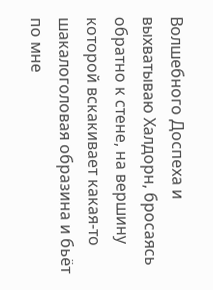Волшебного Доспеха и выхватываю Халдорн, бросаясь обратно к стене, на вершину которой вскакивает какая-то шакалоголовая образина и бьёт по мне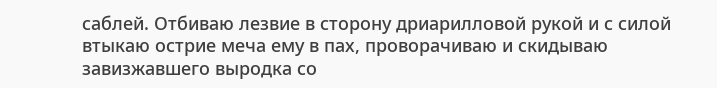саблей. Отбиваю лезвие в сторону дриарилловой рукой и с силой втыкаю острие меча ему в пах, проворачиваю и скидываю завизжавшего выродка со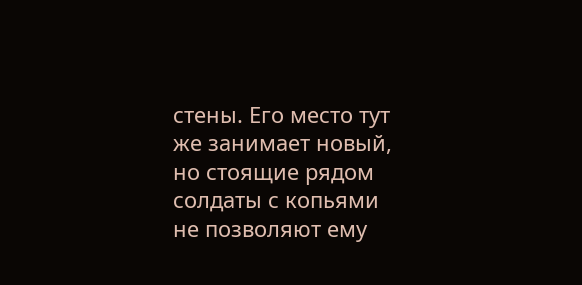стены. Его место тут же занимает новый, но стоящие рядом солдаты с копьями не позволяют ему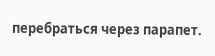перебраться через парапет.